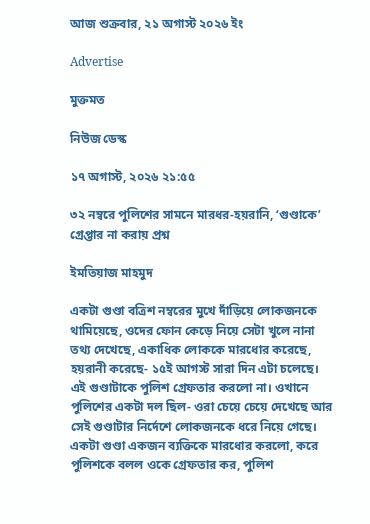আজ শুক্রবার, ২১ অগাস্ট ২০২৬ ইং

Advertise

মুক্তমত

নিউজ ডেস্ক

১৭ অগাস্ট, ২০২৬ ২১:৫৫

৩২ নম্বরে পুলিশের সামনে মারধর-হয়রানি, ‘গুণ্ডাকে’ গ্রেপ্তার না করায় প্রশ্ন

ইমতিয়াজ মাহমুদ

একটা গুণ্ডা বত্রিশ নম্বরের মুখে দাঁড়িয়ে লোকজনকে থামিয়েছে, ওদের ফোন কেড়ে নিয়ে সেটা খুলে নানা তথ্য দেখেছে, একাধিক লোককে মারধোর করেছে, হয়রানী করেছে- ১৫ই আগস্ট সারা দিন এটা চলেছে। এই গুণ্ডাটাকে পুলিশ গ্রেফতার করলো না। ওখানে পুলিশের একটা দল ছিল- ওরা চেয়ে চেয়ে দেখেছে আর সেই গুণ্ডাটার নির্দেশে লোকজনকে ধরে নিয়ে গেছে। একটা গুণ্ডা একজন ব্যক্তিকে মারধোর করলো, করে পুলিশকে বলল ওকে গ্রেফতার কর, পুলিশ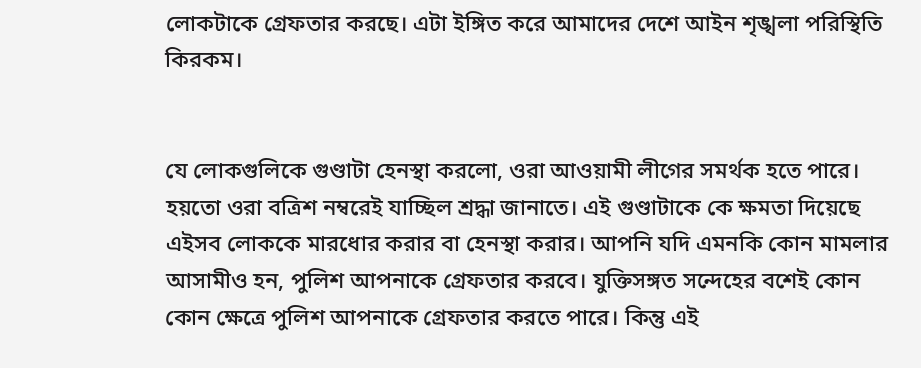লোকটাকে গ্রেফতার করছে। এটা ইঙ্গিত করে আমাদের দেশে আইন শৃঙ্খলা পরিস্থিতি কিরকম।


যে লোকগুলিকে গুণ্ডাটা হেনস্থা করলো, ওরা আওয়ামী লীগের সমর্থক হতে পারে। হয়তো ওরা বত্রিশ নম্বরেই যাচ্ছিল শ্রদ্ধা জানাতে। এই গুণ্ডাটাকে কে ক্ষমতা দিয়েছে এইসব লোককে মারধোর করার বা হেনস্থা করার। আপনি যদি এমনকি কোন মামলার আসামীও হন, পুলিশ আপনাকে গ্রেফতার করবে। যুক্তিসঙ্গত সন্দেহের বশেই কোন কোন ক্ষেত্রে পুলিশ আপনাকে গ্রেফতার করতে পারে। কিন্তু এই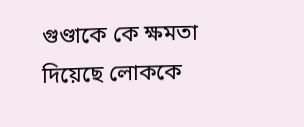গুণ্ডাকে কে ক্ষমতা দিয়েছে লোককে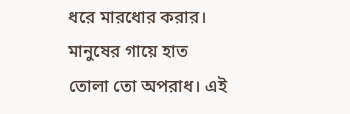ধরে মারধোর করার। মানুষের গায়ে হাত তোলা তো অপরাধ। এই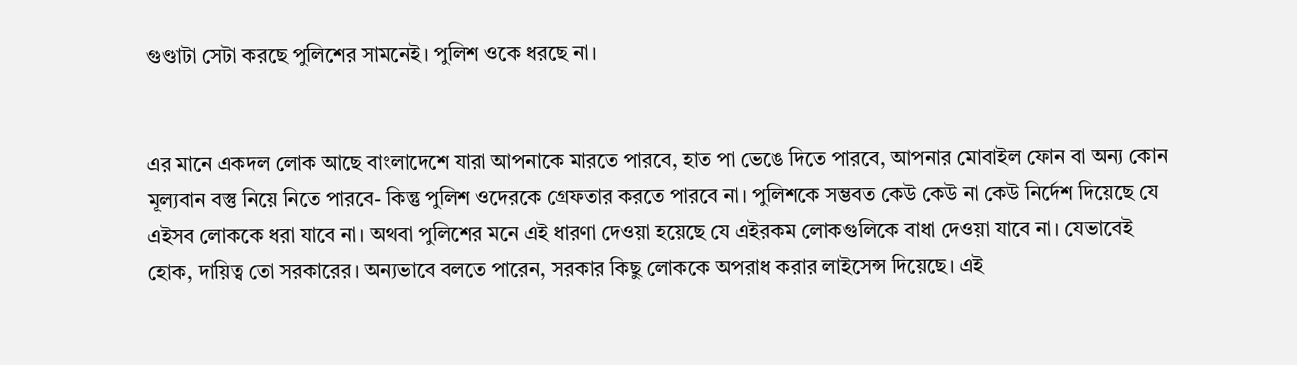গুণ্ডাটা সেটা করছে পুলিশের সামনেই। পুলিশ ওকে ধরছে না।


এর মানে একদল লোক আছে বাংলাদেশে যারা আপনাকে মারতে পারবে, হাত পা ভেঙে দিতে পারবে, আপনার মোবাইল ফোন বা অন্য কোন মূল্যবান বস্তু নিয়ে নিতে পারবে- কিন্তু পুলিশ ওদেরকে গ্রেফতার করতে পারবে না। পুলিশকে সম্ভবত কেউ কেউ না কেউ নির্দেশ দিয়েছে যে এইসব লোককে ধরা যাবে না। অথবা পুলিশের মনে এই ধারণা দেওয়া হয়েছে যে এইরকম লোকগুলিকে বাধা দেওয়া যাবে না। যেভাবেই হোক, দায়িত্ব তো সরকারের। অন্যভাবে বলতে পারেন, সরকার কিছু লোককে অপরাধ করার লাইসেন্স দিয়েছে। এই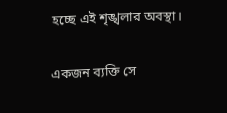হচ্ছে এই শৃঙ্খলার অবস্থা।


একজন ব্যক্তি সে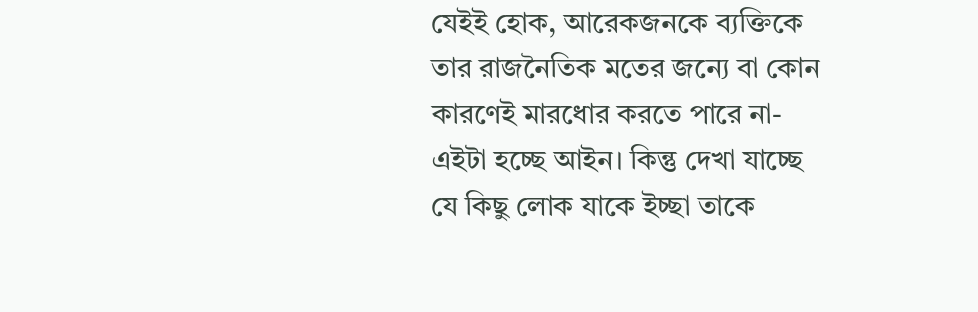যেইই হোক, আরেকজনকে ব্যক্তিকে তার রাজনৈতিক মতের জন্যে বা কোন কারণেই মারধোর করতে পারে না- এইটা হচ্ছে আইন। কিন্তু দেখা যাচ্ছে যে কিছু লোক যাকে ইচ্ছা তাকে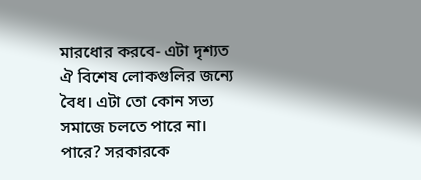মারধোর করবে- এটা দৃশ্যত ঐ বিশেষ লোকগুলির জন্যে বৈধ। এটা তো কোন সভ্য সমাজে চলতে পারে না। পারে? সরকারকে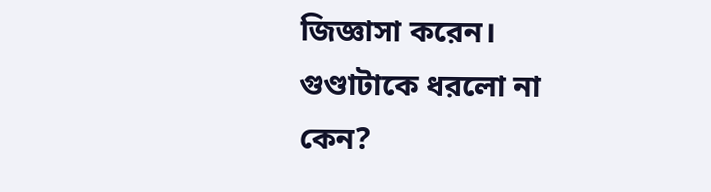জিজ্ঞাসা করেন। গুণ্ডাটাকে ধরলো না কেন?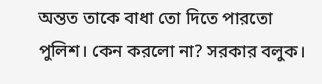অন্তত তাকে বাধা তো দিতে পারতো পুলিশ। কেন করলো না? সরকার বলুক।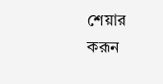শেয়ার করূন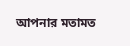আপনার মতামত